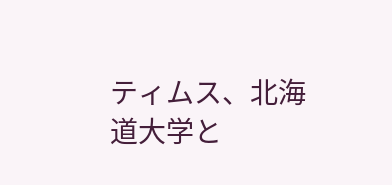ティムス、北海道大学と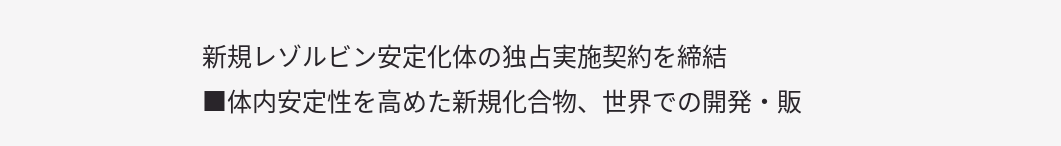新規レゾルビン安定化体の独占実施契約を締結
■体内安定性を高めた新規化合物、世界での開発・販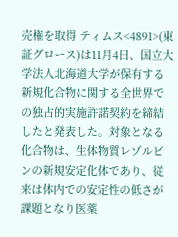売権を取得 ティムス<4891>(東証グロース)は11月4日、国立大学法人北海道大学が保有する新規化合物に関する全世界での独占的実施許諾契約を締結したと発表した。対象となる化合物は、生体物質レゾルビンの新規安定化体であり、従来は体内での安定性の低さが課題となり医薬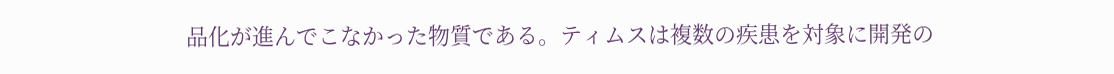品化が進んでこなかった物質である。ティムスは複数の疾患を対象に開発の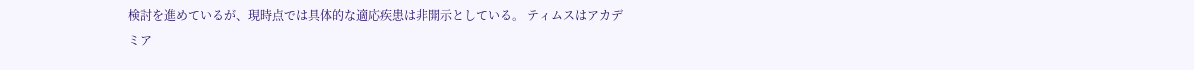検討を進めているが、現時点では具体的な適応疾患は非開示としている。 ティムスはアカデミア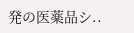発の医薬品シ..